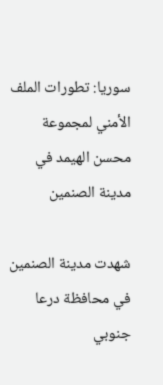سوريا: تطورات الملف الأمني لمجموعة محسن الهيمد في مدينة الصنمين

شهدت مدينة الصنمين في محافظة درعا جنوبي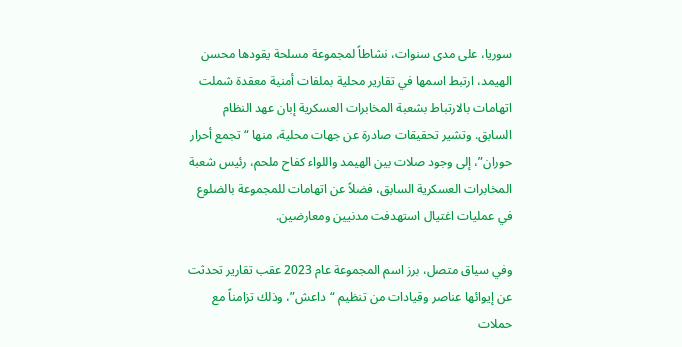سوريا، على مدى سنوات، نشاطاً لمجموعة مسلحة يقودها محسن الهيمد، ارتبط اسمها في تقارير محلية بملفات أمنية معقدة شملت اتهامات بالارتباط بشعبة المخابرات العسكرية إبان عهد النظام السابق. وتشير تحقيقات صادرة عن جهات محلية، منها “تجمع أحرار حوران”، إلى وجود صلات بين الهيمد واللواء كفاح ملحم، رئيس شعبة المخابرات العسكرية السابق، فضلاً عن اتهامات للمجموعة بالضلوع في عمليات اغتيال استهدفت مدنيين ومعارضين.

وفي سياق متصل، برز اسم المجموعة عام 2023 عقب تقارير تحدثت عن إيوائها عناصر وقيادات من تنظيم “داعش”، وذلك تزامناً مع حملات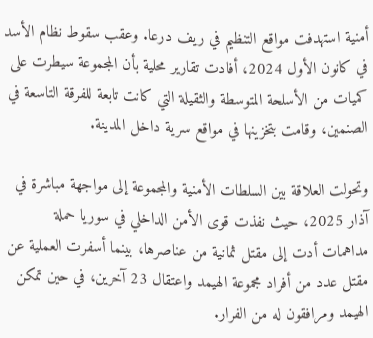أمنية استهدفت مواقع التنظيم في ريف درعا. وعقب سقوط نظام الأسد في كانون الأول 2024، أفادت تقارير محلية بأن المجموعة سيطرت على كميات من الأسلحة المتوسطة والثقيلة التي كانت تابعة للفرقة التاسعة في الصنمين، وقامت بتخزينها في مواقع سرية داخل المدينة.

وتحولت العلاقة بين السلطات الأمنية والمجموعة إلى مواجهة مباشرة في آذار 2025، حيث نفذت قوى الأمن الداخلي في سوريا حملة مداهمات أدت إلى مقتل ثمانية من عناصرها، بينما أسفرت العملية عن مقتل عدد من أفراد مجموعة الهيمد واعتقال 23 آخرين، في حين تمكن الهيمد ومرافقون له من الفرار.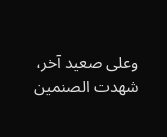وعلى صعيد آخر، شهدت الصنمين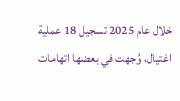خلال عام 2025 تسجيل 18 عملية اغتيال، وُجهت في بعضها اتهامات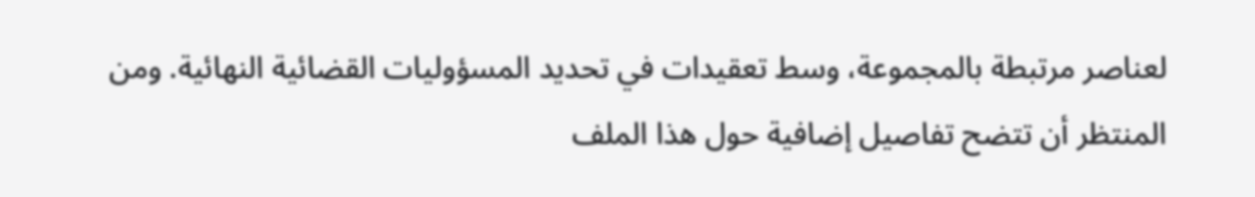لعناصر مرتبطة بالمجموعة، وسط تعقيدات في تحديد المسؤوليات القضائية النهائية. ومن المنتظر أن تتضح تفاصيل إضافية حول هذا الملف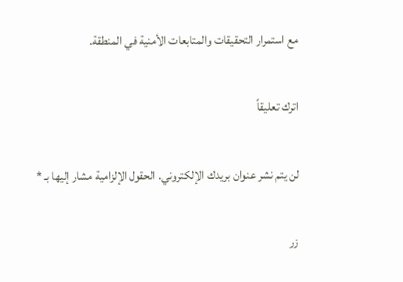مع استمرار التحقيقات والمتابعات الأمنية في المنطقة.

اترك تعليقاً

لن يتم نشر عنوان بريدك الإلكتروني. الحقول الإلزامية مشار إليها بـ *

زر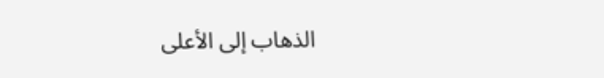الذهاب إلى الأعلى